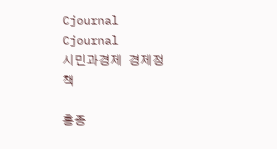Cjournal
Cjournal
시민과경제  경제정책

홍종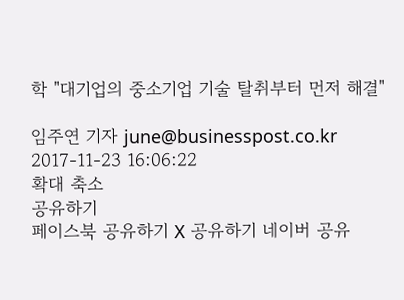학 "대기업의 중소기업 기술 탈취부터 먼저 해결"

임주연 기자 june@businesspost.co.kr 2017-11-23 16:06:22
확대 축소
공유하기
페이스북 공유하기 X 공유하기 네이버 공유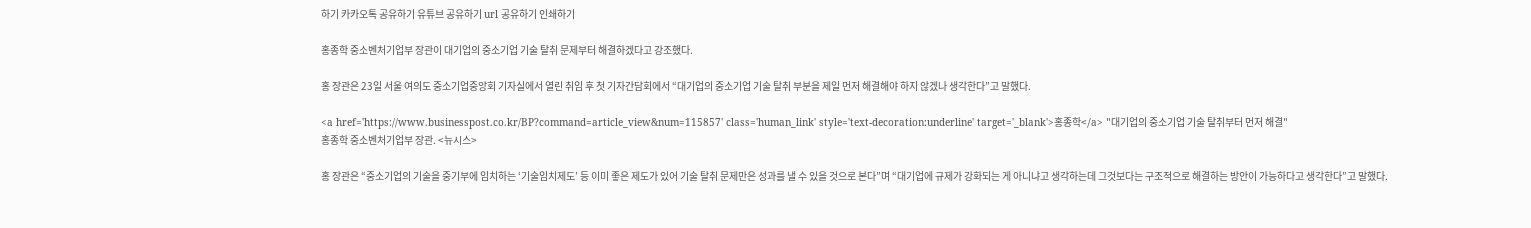하기 카카오톡 공유하기 유튜브 공유하기 url 공유하기 인쇄하기

홍종학 중소벤처기업부 장관이 대기업의 중소기업 기술 탈취 문제부터 해결하겠다고 강조했다.

홍 장관은 23일 서울 여의도 중소기업중앙회 기자실에서 열린 취임 후 첫 기자간담회에서 “대기업의 중소기업 기술 탈취 부분을 제일 먼저 해결해야 하지 않겠나 생각한다”고 말했다.

<a href='https://www.businesspost.co.kr/BP?command=article_view&num=115857' class='human_link' style='text-decoration:underline' target='_blank'>홍종학</a> "대기업의 중소기업 기술 탈취부터 먼저 해결"
홍종학 중소벤처기업부 장관. <뉴시스>

홍 장관은 “중소기업의 기술을 중기부에 임치하는 ‘기술임치제도’ 등 이미 좋은 제도가 있어 기술 탈취 문제만은 성과를 낼 수 있을 것으로 본다”며 “대기업에 규제가 강화되는 게 아니냐고 생각하는데 그것보다는 구조적으로 해결하는 방안이 가능하다고 생각한다”고 말했다.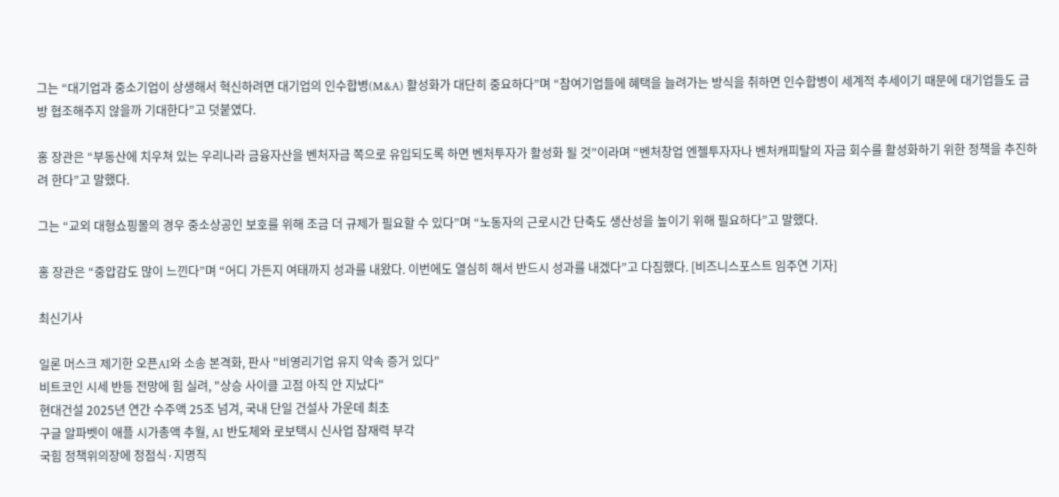그는 “대기업과 중소기업이 상생해서 혁신하려면 대기업의 인수합병(M&A) 활성화가 대단히 중요하다”며 “참여기업들에 혜택을 늘려가는 방식을 취하면 인수합병이 세계적 추세이기 때문에 대기업들도 금방 협조해주지 않을까 기대한다”고 덧붙였다.

홍 장관은 “부동산에 치우쳐 있는 우리나라 금융자산을 벤처자금 쪽으로 유입되도록 하면 벤처투자가 활성화 될 것”이라며 “벤처창업 엔젤투자자나 벤처캐피탈의 자금 회수를 활성화하기 위한 정책을 추진하려 한다”고 말했다.

그는 “교외 대형쇼핑몰의 경우 중소상공인 보호를 위해 조금 더 규제가 필요할 수 있다”며 “노동자의 근로시간 단축도 생산성을 높이기 위해 필요하다”고 말했다.

홍 장관은 “중압감도 많이 느낀다”며 “어디 가든지 여태까지 성과를 내왔다. 이번에도 열심히 해서 반드시 성과를 내겠다”고 다짐했다. [비즈니스포스트 임주연 기자]

최신기사

일론 머스크 제기한 오픈AI와 소송 본격화, 판사 "비영리기업 유지 약속 증거 있다"
비트코인 시세 반등 전망에 힘 실려, "상승 사이클 고점 아직 안 지났다"
현대건설 2025년 연간 수주액 25조 넘겨, 국내 단일 건설사 가운데 최초
구글 알파벳이 애플 시가총액 추월, AI 반도체와 로보택시 신사업 잠재력 부각
국힘 정책위의장에 정점식·지명직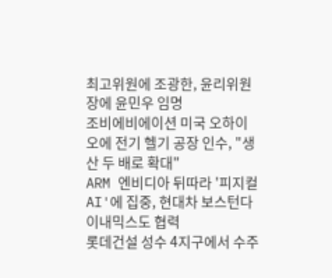최고위원에 조광한, 윤리위원장에 윤민우 임명
조비에비에이션 미국 오하이오에 전기 헬기 공장 인수, "생산 두 배로 확대"
ARM 엔비디아 뒤따라 '피지컬 AI'에 집중, 현대차 보스턴다이내믹스도 협력
롯데건설 성수 4지구에서 수주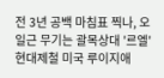전 3년 공백 마침표 찍나, 오일근 무기는 괄목상대 '르엘'
현대제철 미국 루이지애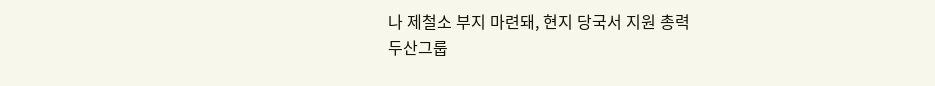나 제철소 부지 마련돼, 현지 당국서 지원 총력
두산그룹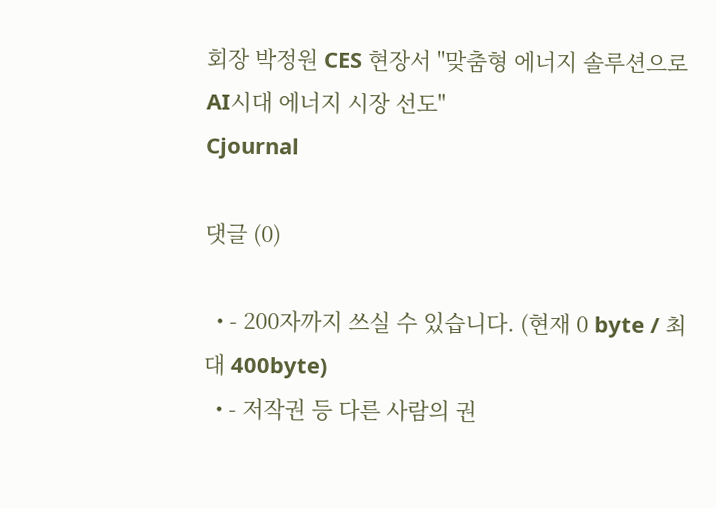회장 박정원 CES 현장서 "맞춤형 에너지 솔루션으로 AI시대 에너지 시장 선도"
Cjournal

댓글 (0)

  • - 200자까지 쓰실 수 있습니다. (현재 0 byte / 최대 400byte)
  • - 저작권 등 다른 사람의 권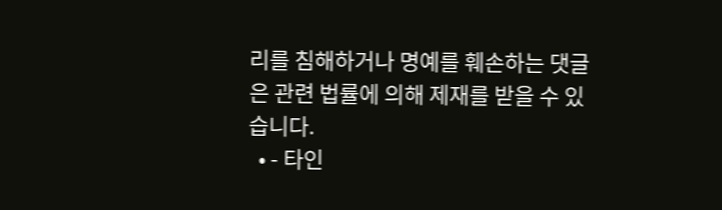리를 침해하거나 명예를 훼손하는 댓글은 관련 법률에 의해 제재를 받을 수 있습니다.
  • - 타인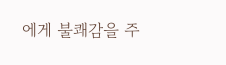에게 불쾌감을 주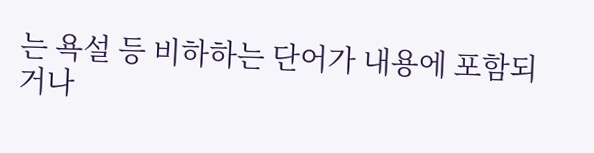는 욕설 등 비하하는 단어가 내용에 포함되거나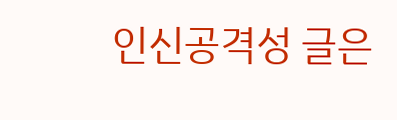인신공격성 글은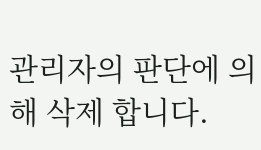관리자의 판단에 의해 삭제 합니다.